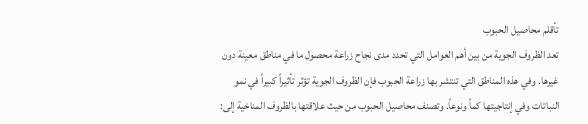تأقلم محاصيل الحبوب
تعد الظروف الجوية من بين أهم العوامل التي تحدد مدى نجاح زراعة محصول ما في مناطق معينة دون غيرها. وفي هذه المناطق التي تنتشر بها زراعة الحبوب فإن الظروف الجوية تؤثر تأثيراً كبيراً في نمو النباتات وفي إنتاجيتها كماً ونوعاً. وتصنف محاصيل الحبوب من حيث علاقتها بالظروف المناخية إلى: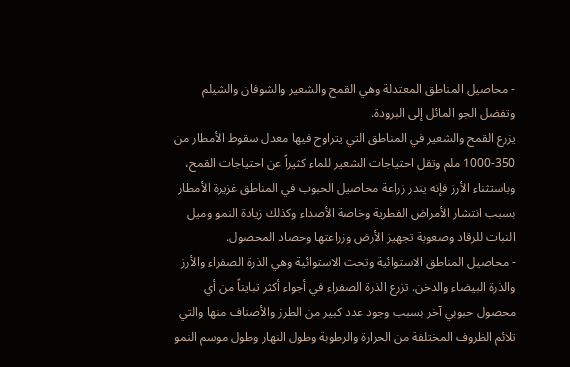- محاصيل المناطق المعتدلة وهي القمح والشعير والشوفان والشيلم وتفضل الجو المائل إلى البرودة.
يزرع القمح والشعير في المناطق التي يتراوح فيها معدل سقوط الأمطار من 350-1000 ملم وتقل احتياجات الشعير للماء كثيراً عن احتياجات القمح، وباستثناء الأرز فإنه يندر زراعة محاصيل الحبوب في المناطق غزيرة الأمطار بسبب انتشار الأمراض الفطرية وخاصة الأصداء وكذلك زيادة النمو وميل النبات للرقاد وصعوبة تجهيز الأرض وزراعتها وحصاد المحصول.
- محاصيل المناطق الاستوائية وتحت الاستوائية وهي الذرة الصفراء والأرز والذرة البيضاء والدخن. تزرع الذرة الصفراء في أجواء أكثر تبايناً من أي محصول حبوبي آخر بسبب وجود عدد كبير من الطرز والأصناف منها والتي تلائم الظروف المختلفة من الحرارة والرطوبة وطول النهار وطول موسم النمو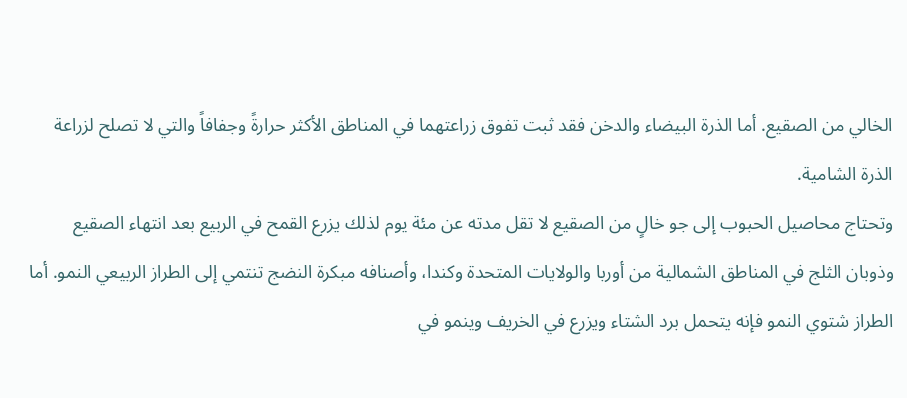الخالي من الصقيع. أما الذرة البيضاء والدخن فقد ثبت تفوق زراعتهما في المناطق الأكثر حرارةً وجفافاً والتي لا تصلح لزراعة الذرة الشامية.
وتحتاج محاصيل الحبوب إلى جو خالٍ من الصقيع لا تقل مدته عن مئة يوم لذلك يزرع القمح في الربيع بعد انتهاء الصقيع وذوبان الثلج في المناطق الشمالية من أوربا والولايات المتحدة وكندا، وأصنافه مبكرة النضج تنتمي إلى الطراز الربيعي النمو. أما الطراز شتوي النمو فإنه يتحمل برد الشتاء ويزرع في الخريف وينمو في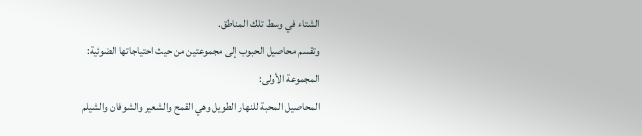الشتاء في وسط تلك المناطق.
وتقسم محاصيل الحبوب إلى مجموعتين من حيث احتياجاتها الضوئية:
المجموعة الأولى:
المحاصيل المحبة للنهار الطويل وهي القمح والشعير والشوفان والشيلم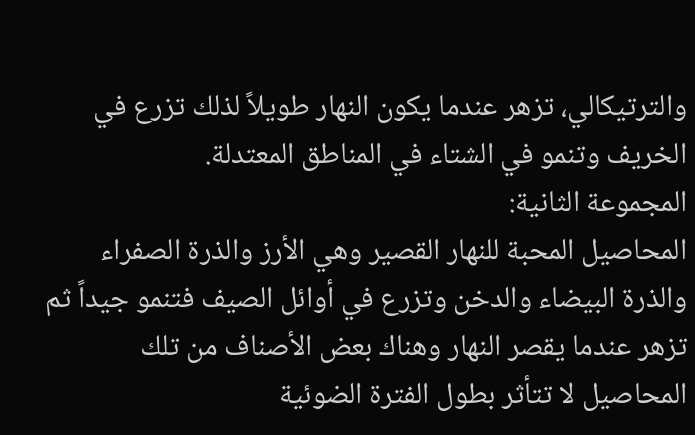والترتيكالي، تزهر عندما يكون النهار طويلاً لذلك تزرع في الخريف وتنمو في الشتاء في المناطق المعتدلة.
المجموعة الثانية:
المحاصيل المحبة للنهار القصير وهي الأرز والذرة الصفراء والذرة البيضاء والدخن وتزرع في أوائل الصيف فتنمو جيداً ثم تزهر عندما يقصر النهار وهناك بعض الأصناف من تلك المحاصيل لا تتأثر بطول الفترة الضوئية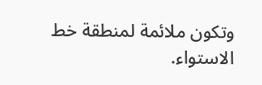وتكون ملائمة لمنطقة خط الاستواء.